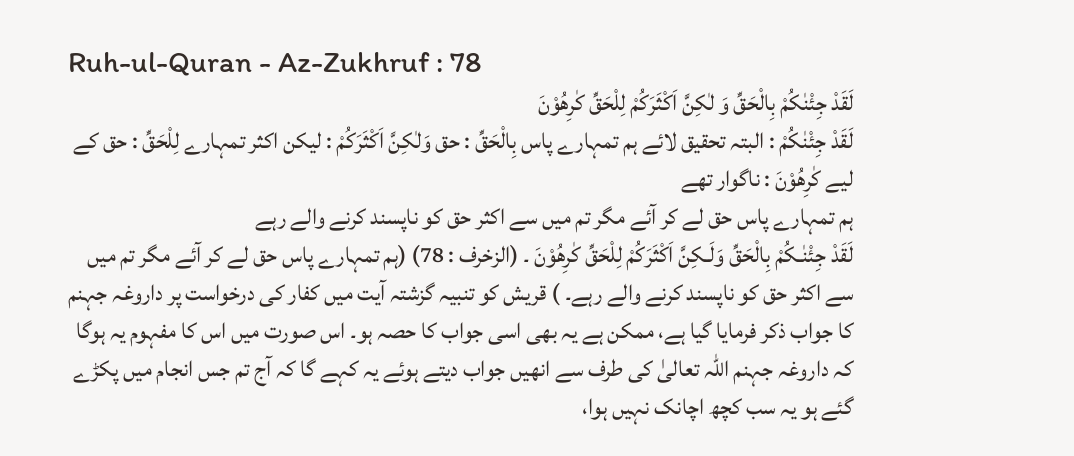Ruh-ul-Quran - Az-Zukhruf : 78
لَقَدْ جِئْنٰكُمْ بِالْحَقِّ وَ لٰكِنَّ اَكْثَرَكُمْ لِلْحَقِّ كٰرِهُوْنَ
لَقَدْ جِئْنٰكُمْ : البتہ تحقیق لائے ہم تمہارے پاس بِالْحَقِّ : حق وَلٰكِنَّ اَكْثَرَكُمْ : لیکن اکثر تمہارے لِلْحَقِّ : حق کے لیے كٰرِهُوْنَ : ناگوار تھے
ہم تمہارے پاس حق لے کر آئے مگر تم میں سے اکثر حق کو ناپسند کرنے والے رہے
لَقَدْ جِئْنٰـکُمْ بِالْحَقِّ وَلَـکِنَّ اَکْثَرَکُمْ لِلْحَقِّ کٰرِھُوْنَ ۔ (الزخرف : 78) (ہم تمہارے پاس حق لے کر آئے مگر تم میں سے اکثر حق کو ناپسند کرنے والے رہے۔ ) قریش کو تنبیہ گزشتہ آیت میں کفار کی درخواست پر داروغہ جہنم کا جواب ذکر فرمایا گیا ہے، ممکن ہے یہ بھی اسی جواب کا حصہ ہو۔ اس صورت میں اس کا مفہوم یہ ہوگا کہ داروغہ جہنم اللہ تعالیٰ کی طرف سے انھیں جواب دیتے ہوئے یہ کہے گا کہ آج تم جس انجام میں پکڑے گئے ہو یہ سب کچھ اچانک نہیں ہوا،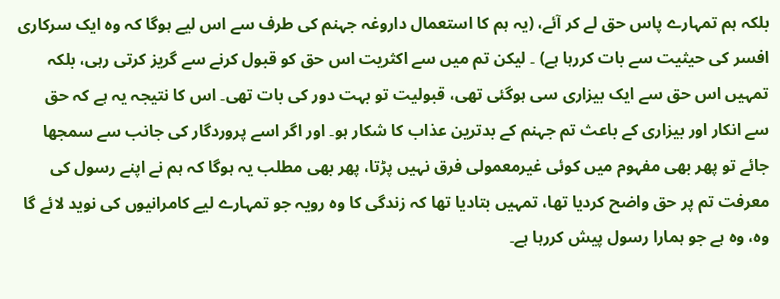بلکہ ہم تمہارے پاس حق لے کر آئے، (یہ ہم کا استعمال داروغہ جہنم کی طرف سے اس لیے ہوگا کہ وہ ایک سرکاری افسر کی حیثیت سے بات کررہا ہے) ۔ لیکن تم میں سے اکثریت اس حق کو قبول کرنے سے گریز کرتی رہی، بلکہ تمہیں اس حق سے ایک بیزاری سی ہوگئی تھی، قبولیت تو بہت دور کی بات تھی۔ اس کا نتیجہ یہ ہے کہ حق سے انکار اور بیزاری کے باعث تم جہنم کے بدترین عذاب کا شکار ہو۔ اور اگر اسے پروردگار کی جانب سے سمجھا جائے تو پھر بھی مفہوم میں کوئی غیرمعمولی فرق نہیں پڑتا، پھر بھی مطلب یہ ہوگا کہ ہم نے اپنے رسول کی معرفت تم پر حق واضح کردیا تھا، تمہیں بتادیا تھا کہ زندگی کا وہ رویہ جو تمہارے لیے کامرانیوں کی نوید لائے گا وہ، وہ ہے جو ہمارا رسول پیش کررہا ہے۔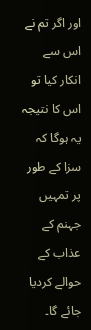اور اگر تم نے اس سے انکار کیا تو اس کا نتیجہ یہ ہوگا کہ سزا کے طور پر تمہیں جہنم کے عذاب کے حوالے کردیا جائے گا۔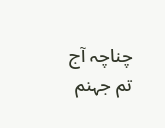چناچہ آج تم جہنم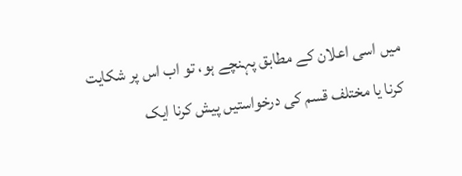میں اسی اعلان کے مطابق پہنچے ہو، تو اب اس پر شکایت کرنا یا مختلف قسم کی درخواستیں پیش کرنا ایک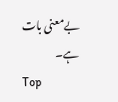بےمعنی بات ہے۔
Top